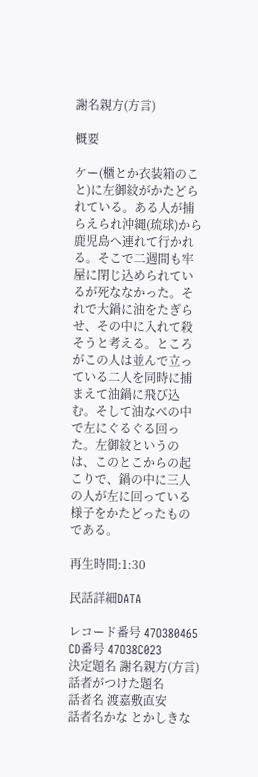謝名親方(方言)

概要

ケー(櫃とか衣装箱のこと)に左御紋がかたどられている。ある人が捕らえられ沖縄(琉球)から鹿児島へ連れて行かれる。そこで二週間も牢屋に閉じ込められているが死ななかった。それで大鍋に油をたぎらせ、その中に入れて殺そうと考える。ところがこの人は並んで立っている二人を同時に捕まえて油鍋に飛び込む。そして油なべの中で左にぐるぐる回った。左御紋というのは、このとこからの起こりで、鍋の中に三人の人が左に回っている様子をかたどったものである。

再生時間:1:30

民話詳細DATA

レコード番号 47O380465
CD番号 47O38C023
決定題名 謝名親方(方言)
話者がつけた題名
話者名 渡嘉敷直安
話者名かな とかしきな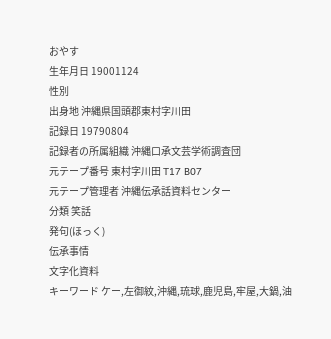おやす
生年月日 19001124
性別
出身地 沖縄県国頭郡東村字川田
記録日 19790804
記録者の所属組織 沖縄口承文芸学術調査団
元テープ番号 東村字川田 T17 B07
元テープ管理者 沖縄伝承話資料センター
分類 笑話
発句(ほっく)
伝承事情
文字化資料
キーワード ケー,左御紋,沖縄,琉球,鹿児島,牢屋,大鍋,油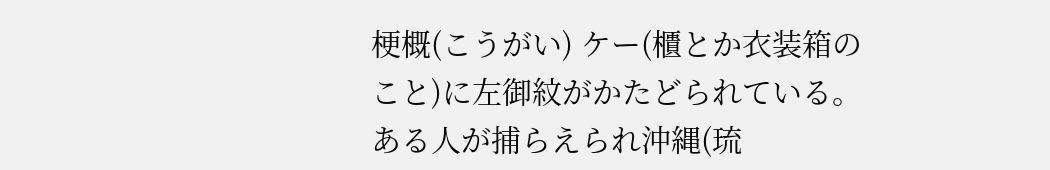梗概(こうがい) ケー(櫃とか衣装箱のこと)に左御紋がかたどられている。ある人が捕らえられ沖縄(琉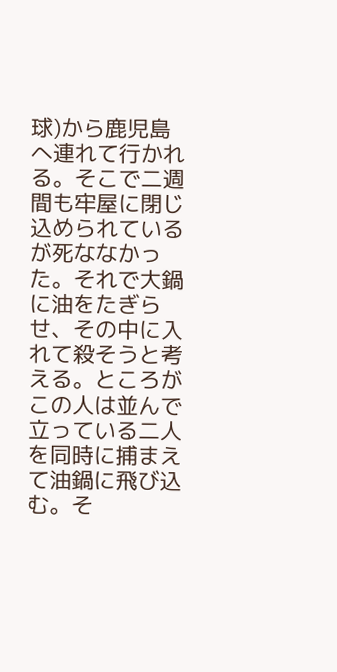球)から鹿児島へ連れて行かれる。そこで二週間も牢屋に閉じ込められているが死ななかった。それで大鍋に油をたぎらせ、その中に入れて殺そうと考える。ところがこの人は並んで立っている二人を同時に捕まえて油鍋に飛び込む。そ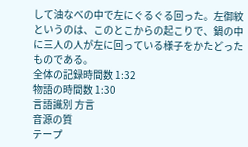して油なべの中で左にぐるぐる回った。左御紋というのは、このとこからの起こりで、鍋の中に三人の人が左に回っている様子をかたどったものである。
全体の記録時間数 1:32
物語の時間数 1:30
言語識別 方言
音源の質
テープ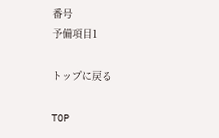番号
予備項目1

トップに戻る

TOP